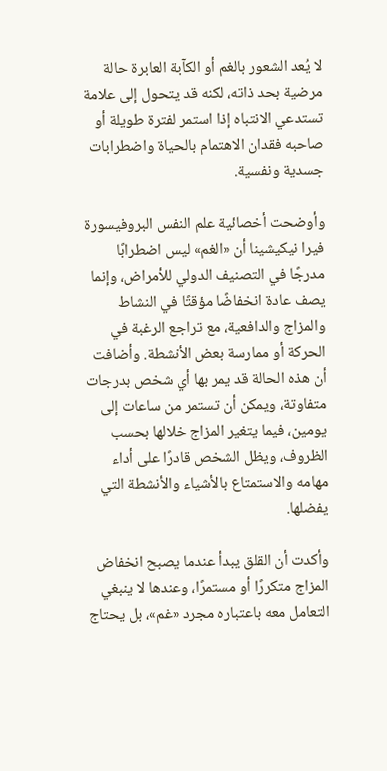لا يُعد الشعور بالغم أو الكآبة العابرة حالة مرضية بحد ذاته، لكنه قد يتحول إلى علامة تستدعي الانتباه إذا استمر لفترة طويلة أو صاحبه فقدان الاهتمام بالحياة واضطرابات جسدية ونفسية.

وأوضحت أخصائية علم النفس البروفيسورة فيرا نيكيشينا أن «الغم» ليس اضطرابًا مدرجًا في التصنيف الدولي للأمراض، وإنما يصف عادة انخفاضًا مؤقتًا في النشاط والمزاج والدافعية، مع تراجع الرغبة في الحركة أو ممارسة بعض الأنشطة. وأضافت أن هذه الحالة قد يمر بها أي شخص بدرجات متفاوتة، ويمكن أن تستمر من ساعات إلى يومين، فيما يتغير المزاج خلالها بحسب الظروف، ويظل الشخص قادرًا على أداء مهامه والاستمتاع بالأشياء والأنشطة التي يفضلها.

وأكدت أن القلق يبدأ عندما يصبح انخفاض المزاج متكررًا أو مستمرًا، وعندها لا ينبغي التعامل معه باعتباره مجرد «غم»، بل يحتاج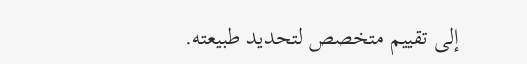إلى تقييم متخصص لتحديد طبيعته.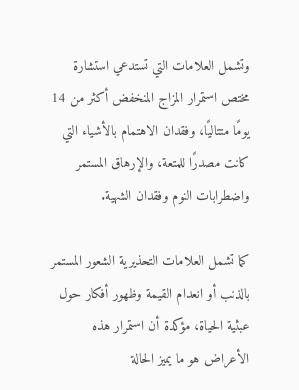وتشمل العلامات التي تستدعي استشارة مختص استمرار المزاج المنخفض أكثر من 14 يومًا متتاليًا، وفقدان الاهتمام بالأشياء التي كانت مصدرًا للمتعة، والإرهاق المستمر واضطرابات النوم وفقدان الشهية.

كما تشمل العلامات التحذيرية الشعور المستمر بالذنب أو انعدام القيمة وظهور أفكار حول عبثية الحياة، مؤكدة أن استمرار هذه الأعراض هو ما يميز الحالة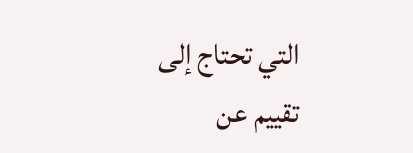التي تحتاج إلى تقييم عن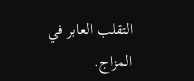التقلب العابر في المزاج.